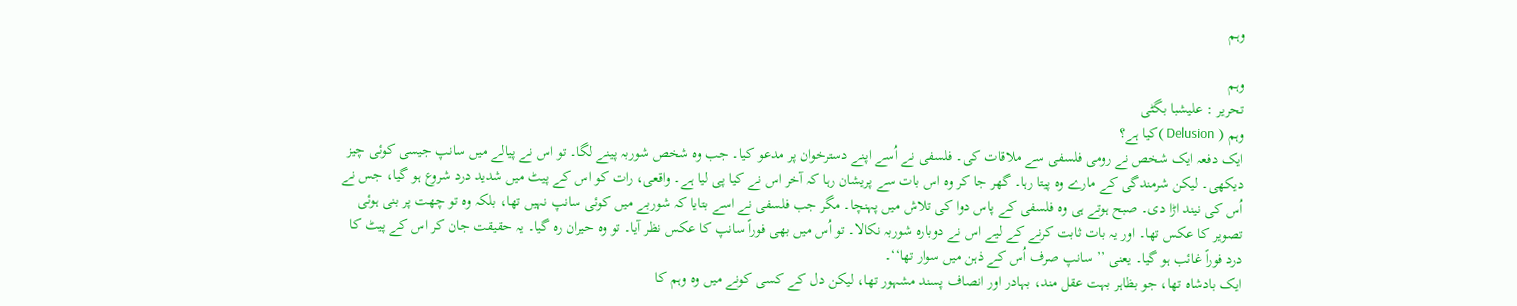وہم

وہم
تحریر : علیشبا بگٹی
وہم ( Delusion )کیا ہے؟
ایک دفعہ ایک شخص نے رومی فلسفی سے ملاقات کی۔ فلسفی نے اُسے اپنے دسترخوان پر مدعو کیا۔ جب وہ شخص شوربہ پینے لگا۔ تو اس نے پیالے میں سانپ جیسی کوئی چیز دیکھی۔ لیکن شرمندگی کے مارے وہ پیتا رہا۔ گھر جا کر وہ اس بات سے پریشان رہا کہ آخر اس نے کیا پی لیا ہے۔ واقعی، رات کو اس کے پیٹ میں شدید درد شروع ہو گیا، جس نے اُس کی نیند اڑا دی۔ صبح ہوتے ہی وہ فلسفی کے پاس دوا کی تلاش میں پہنچا۔ مگر جب فلسفی نے اسے بتایا کہ شوربے میں کوئی سانپ نہیں تھا، بلکہ وہ تو چھت پر بنی ہوئی تصویر کا عکس تھا۔ اور یہ بات ثابت کرنے کے لیے اس نے دوبارہ شوربہ نکالا۔ تو اُس میں بھی فوراً سانپ کا عکس نظر آیا۔ تو وہ حیران رہ گیا۔ یہ حقیقت جان کر اس کے پیٹ کا درد فوراً غائب ہو گیا۔ یعنی ’’ سانپ صرف اُس کے ذہن میں سوار تھا‘‘۔
ایک بادشاہ تھا، جو بظاہر بہت عقل مند، بہادر اور انصاف پسند مشہور تھا، لیکن دل کے کسی کونے میں وہ وہم کا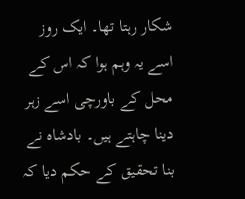شکار رہتا تھا۔ ایک روز اسے یہ وہم ہوا کہ اس کے محل کے باورچی اسے زہر دینا چاہتے ہیں۔ بادشاہ نے بنا تحقیق کے حکم دیا کہ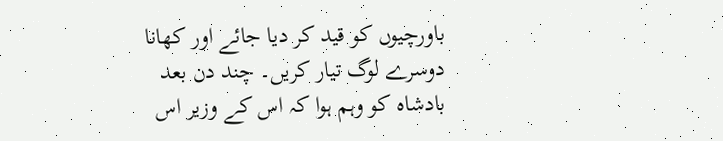باورچیوں کو قید کر دیا جائے اور کھانا دوسرے لوگ تیار کریں۔ چند دن بعد بادشاہ کو وہم ہوا کہ اس کے وزیر اس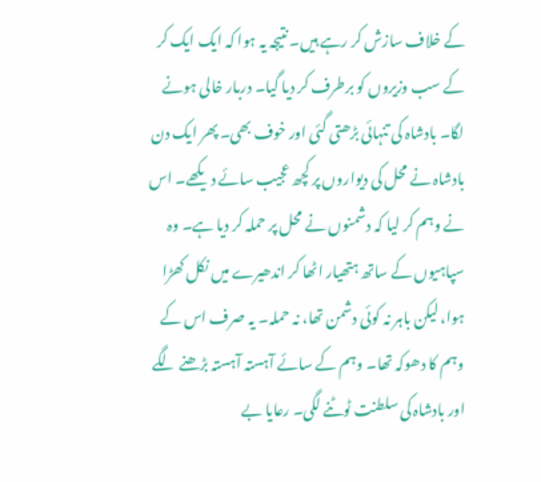کے خلاف سازش کر رہے ہیں۔ نتیجہ یہ ہوا کہ ایک ایک کر کے سب وزیروں کو برطرف کر دیا گیا۔ دربار خالی ہونے لگا۔ بادشاہ کی تنہائی بڑھتی گئی اور خوف بھی۔ پھر ایک دن بادشاہ نے محل کی دیواروں پر کچھ عجیب سائے دیکھے۔ اس نے وہم کر لیا کہ دشمنوں نے محل پر حملہ کر دیا ہے۔ وہ سپاہیوں کے ساتھ ہتھیار اٹھا کر اندھیرے میں نکل کھڑا ہوا، لیکن باہر نہ کوئی دشمن تھا، نہ حملہ۔ یہ صرف اس کے وہم کا دھوکہ تھا۔ وہم کے سائے آہستہ آہستہ بڑھنے لگے اور بادشاہ کی سلطنت ٹوٹنے لگی۔ رعایا بے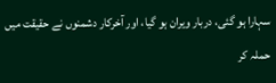سہارا ہو گئی، دربار ویران ہو گیا، اور آخرکار دشمنوں نے حقیقت میں حملہ کر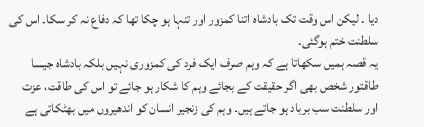دیا ۔ لیکن اس وقت تک بادشاہ اتنا کمزور اور تنہا ہو چکا تھا کہ دفاع نہ کر سکا۔ اس کی سلطنت ختم ہوگئی۔
یہ قصہ ہمیں سکھاتا ہے کہ وہم صرف ایک فرد کی کمزوری نہیں بلکہ بادشاہ جیسا طاقتور شخص بھی اگر حقیقت کے بجائے وہم کا شکار ہو جائے تو اس کی طاقت، عزت اور سلطنت سب برباد ہو جاتے ہیں۔ وہم کی زنجیر انسان کو اندھیروں میں بھٹکاتی ہے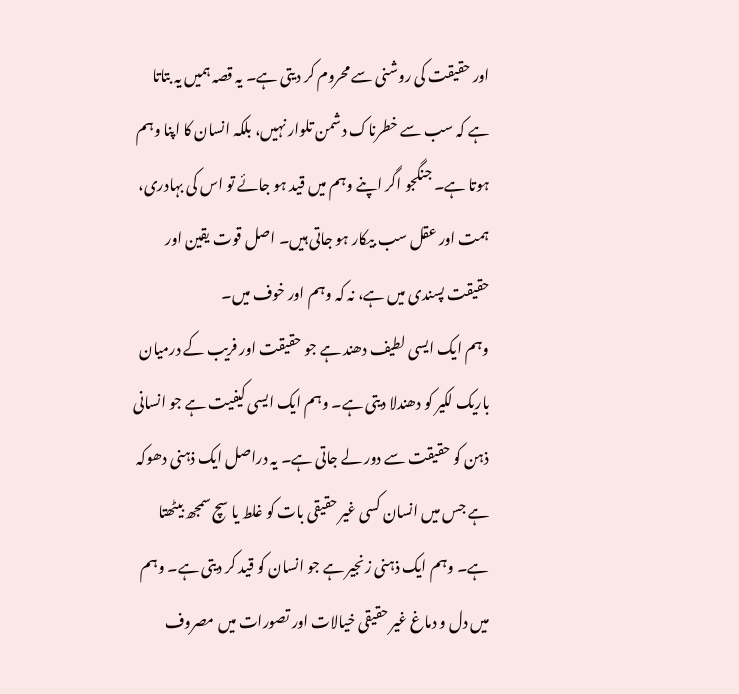اور حقیقت کی روشنی سے محروم کر دیتی ہے۔ یہ قصہ ہمیں یہ بتاتا ہے کہ سب سے خطرناک دشمن تلوار نہیں، بلکہ انسان کا اپنا وہم ہوتا ہے۔ جنگجو اگر اپنے وہم میں قید ہو جائے تو اس کی بہادری، ہمت اور عقل سب بیکار ہو جاتی ہیں۔ اصل قوت یقین اور حقیقت پسندی میں ہے، نہ کہ وہم اور خوف میں۔
وہم ایک ایسی لطیف دھند ہے جو حقیقت اور فریب کے درمیان باریک لکیر کو دھندلا دیتی ہے۔ وہم ایک ایسی کیفیت ہے جو انسانی ذہن کو حقیقت سے دور لے جاتی ہے۔ یہ دراصل ایک ذہنی دھوکہ ہے جس میں انسان کسی غیر حقیقی بات کو غلط یا سچ سمجھ بیٹھتا ہے۔ وہم ایک ذہنی زنجیر ہے جو انسان کو قید کر دیتی ہے۔ وہم میں دل و دماغ غیر حقیقی خیالات اور تصورات میں مصروف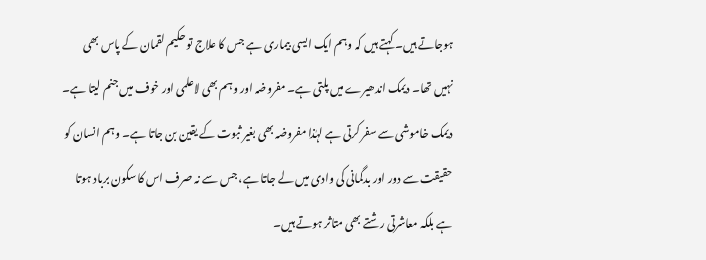ہوجاتے ہیں۔ کہتے ہیں کہ وہم ایک ایسی بیماری ہے جس کا علاج تو حکیم لقمان کے پاس بھی نہیں تھا۔ دیمک اندھیرے میں پلتی ہے۔ مفروضہ اور وہم بھی لاعلمی اور خوف میں جنم لیتا ہے۔ دیمک خاموشی سے سفر کرتی ہے لہٰذا مفروضہ بھی بغیر ثبوت کے یقین بن جاتا ہے۔ وہم انسان کو حقیقت سے دور اور بدگمانی کی وادی میں لے جاتا ہے، جس سے نہ صرف اس کا سکون برباد ہوتا ہے بلکہ معاشرتی رشتے بھی متاثر ہوتے ہیں۔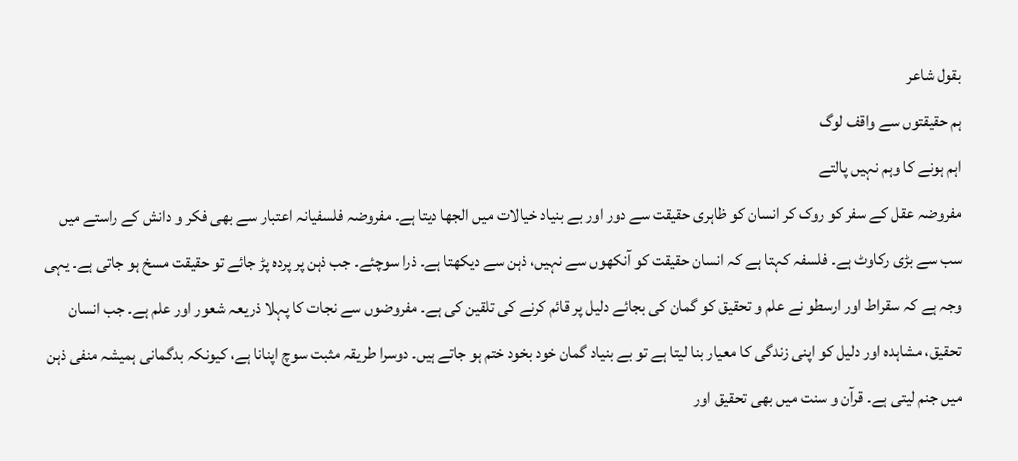بقول شاعر
ہم حقیقتوں سے واقف لوگ
اہم ہونے کا وہم نہیں پالتے
مفروضہ عقل کے سفر کو روک کر انسان کو ظاہری حقیقت سے دور اور بے بنیاد خیالات میں الجھا دیتا ہے۔ مفروضہ فلسفیانہ اعتبار سے بھی فکر و دانش کے راستے میں سب سے بڑی رکاوٹ ہے۔ فلسفہ کہتا ہے کہ انسان حقیقت کو آنکھوں سے نہیں، ذہن سے دیکھتا ہے۔ ذرا سوچئے۔ جب ذہن پر پردہ پڑ جائے تو حقیقت مسخ ہو جاتی ہے۔ یہی وجہ ہے کہ سقراط اور ارسطو نے علم و تحقیق کو گمان کی بجائے دلیل پر قائم کرنے کی تلقین کی ہے۔ مفروضوں سے نجات کا پہلا ذریعہ شعور اور علم ہے۔ جب انسان تحقیق، مشاہدہ اور دلیل کو اپنی زندگی کا معیار بنا لیتا ہے تو بے بنیاد گمان خود بخود ختم ہو جاتے ہیں۔ دوسرا طریقہ مثبت سوچ اپنانا ہے، کیونکہ بدگمانی ہمیشہ منفی ذہن میں جنم لیتی ہے۔ قرآن و سنت میں بھی تحقیق اور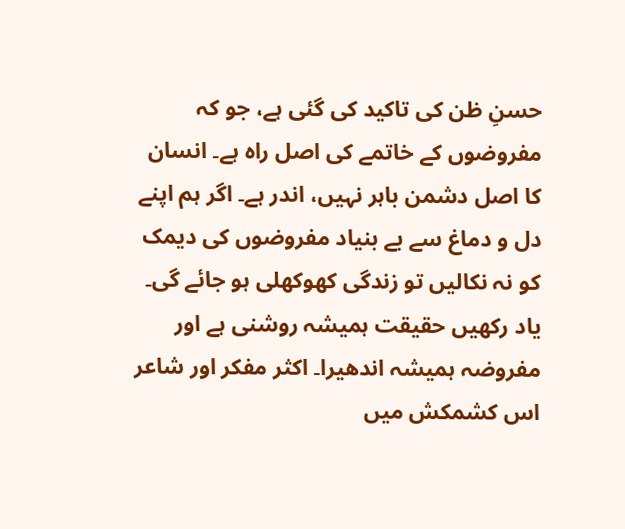حسنِ ظن کی تاکید کی گئی ہے، جو کہ مفروضوں کے خاتمے کی اصل راہ ہے۔ انسان کا اصل دشمن باہر نہیں، اندر ہے۔ اگر ہم اپنے دل و دماغ سے بے بنیاد مفروضوں کی دیمک کو نہ نکالیں تو زندگی کھوکھلی ہو جائے گی۔
یاد رکھیں حقیقت ہمیشہ روشنی ہے اور مفروضہ ہمیشہ اندھیرا۔ اکثر مفکر اور شاعر اس کشمکش میں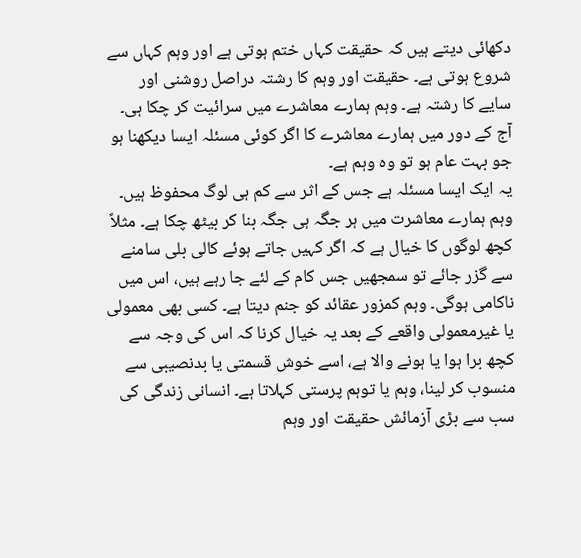دکھائی دیتے ہیں کہ حقیقت کہاں ختم ہوتی ہے اور وہم کہاں سے شروع ہوتی ہے۔ حقیقت اور وہم کا رشتہ دراصل روشنی اور سایے کا رشتہ ہے۔ وہم ہمارے معاشرے میں سرائیت کر چکا ہی۔ آج کے دور میں ہمارے معاشرے کا اگر کوئی مسئلہ ایسا دیکھنا ہو جو بہت عام ہو تو وہ وہم ہے۔
یہ ایک ایسا مسئلہ ہے جس کے اثر سے کم ہی لوگ محفوظ ہیں۔ وہم ہمارے معاشرت میں ہر جگہ ہی جگہ بنا کر بیٹھ چکا ہے۔ مثلاً کچھ لوگوں کا خیال ہے کہ اگر کہیں جاتے ہوئے کالی بلی سامنے سے گزر جائے تو سمجھیں جس کام کے لئے جا رہے ہیں، اس میں ناکامی ہوگی۔ وہم کمزور عقائد کو جنم دیتا ہے۔ کسی بھی معمولی یا غیرمعمولی واقعے کے بعد یہ خیال کرنا کہ اس کی وجہ سے کچھ برا ہوا یا ہونے والا ہے، اسے خوش قسمتی یا بدنصیبی سے منسوب کر لینا، وہم یا توہم پرستی کہلاتا ہے۔ انسانی زندگی کی سب سے بڑی آزمائش حقیقت اور وہم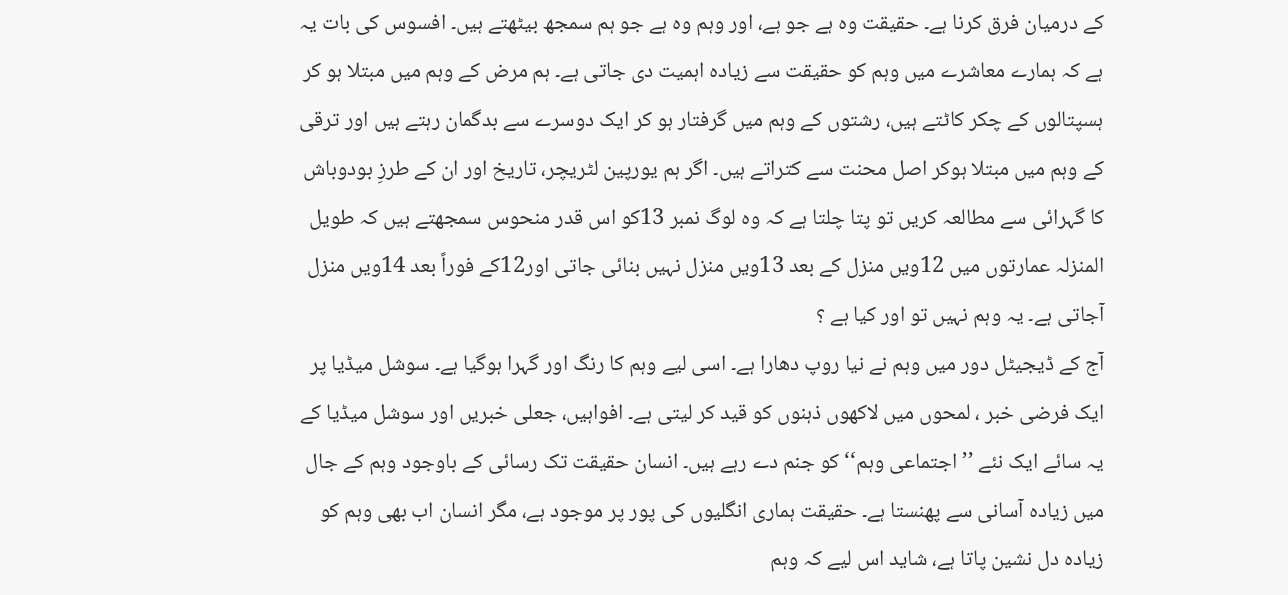کے درمیان فرق کرنا ہے۔ حقیقت وہ ہے جو ہے، اور وہم وہ ہے جو ہم سمجھ بیٹھتے ہیں۔ افسوس کی بات یہ ہے کہ ہمارے معاشرے میں وہم کو حقیقت سے زیادہ اہمیت دی جاتی ہے۔ ہم مرض کے وہم میں مبتلا ہو کر ہسپتالوں کے چکر کاٹتے ہیں، رشتوں کے وہم میں گرفتار ہو کر ایک دوسرے سے بدگمان رہتے ہیں اور ترقی کے وہم میں مبتلا ہوکر اصل محنت سے کتراتے ہیں۔ اگر ہم یورپین لٹریچر، تاریخ اور ان کے طرزِ بودوباش کا گہرائی سے مطالعہ کریں تو پتا چلتا ہے کہ وہ لوگ نمبر 13کو اس قدر منحوس سمجھتے ہیں کہ طویل المنزلہ عمارتوں میں 12ویں منزل کے بعد 13ویں منزل نہیں بنائی جاتی اور12کے فوراً بعد 14ویں منزل آجاتی ہے۔ یہ وہم نہیں تو اور کیا ہے ؟
آج کے ڈیجیٹل دور میں وہم نے نیا روپ دھارا ہے۔ اسی لیے وہم کا رنگ اور گہرا ہوگیا ہے۔ سوشل میڈیا پر ایک فرضی خبر ، لمحوں میں لاکھوں ذہنوں کو قید کر لیتی ہے۔ افواہیں، جعلی خبریں اور سوشل میڈیا کے یہ سائے ایک نئے ’’ اجتماعی وہم‘‘ کو جنم دے رہے ہیں۔ انسان حقیقت تک رسائی کے باوجود وہم کے جال میں زیادہ آسانی سے پھنستا ہے۔ حقیقت ہماری انگلیوں کی پور پر موجود ہے، مگر انسان اب بھی وہم کو زیادہ دل نشین پاتا ہے، شاید اس لیے کہ وہم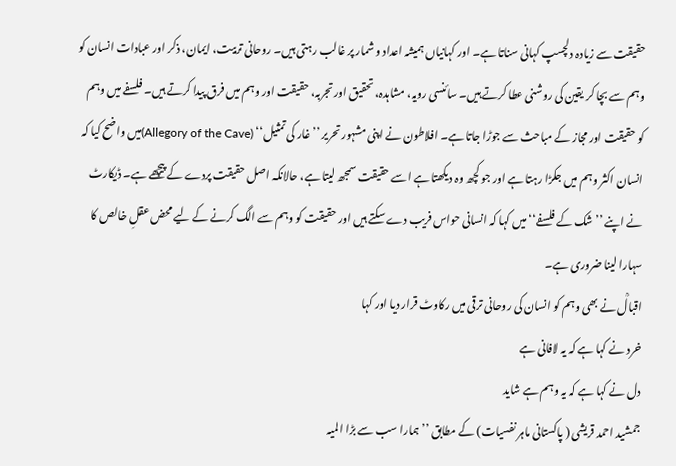حقیقت سے زیادہ دلچسپ کہانی سناتا ہے۔ اور کہانیاں ہمیشہ اعداد و شمار پر غالب رہتی ہیں۔ روحانی تربیت، ایمان، ذکر اور عبادات انسان کو وہم سے بچا کر یقین کی روشنی عطا کرتے ہیں۔ سائنسی رویہ، مشاہدہ، تحقیق اور تجربہ، حقیقت اور وہم میں فرق پیدا کرتے ہیں۔ فلسفے میں وہم کو حقیقت اور مجاز کے مباحث سے جوڑا جاتا ہے۔ افلاطون نے اپنی مشہور تحریر ’’ غار کی تمثیل‘‘ (Allegory of the Cave)میں واضح کیا کہ انسان اکثر وہم میں جکڑا رہتا ہے اور جو کچھ وہ دیکھتا ہے اسے حقیقت سمجھ لیتا ہے، حالانکہ اصل حقیقت پردے کے پیچھے ہے۔ ڈیکارٹ نے اپنے ’’ شک کے فلسفے‘‘ میں کہا کہ انسانی حواس فریب دے سکتے ہیں اور حقیقت کو وہم سے الگ کرنے کے لیے محض عقلِ خالص کا سہارا لینا ضروری ہے۔
اقبالؒ نے بھی وہم کو انسان کی روحانی ترقی میں رکاوٹ قرار دیا اور کہا
خرد نے کہا ہے کہ یہ لافانی ہے
دل نے کہا ہے کہ یہ وہم ہے شاید
جمشید احمد قریشی ( پاکستانی ماہر نفسیات) کے مطابق ’’ ہمارا سب سے بڑا المیہ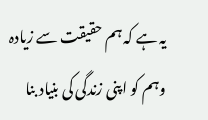یہ ہے کہ ہم حقیقت سے زیادہ وہم کو اپنی زندگی کی بنیاد بنا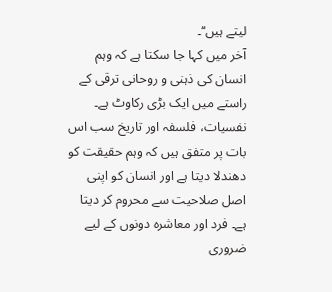لیتے ہیں‘‘۔
آخر میں کہا جا سکتا ہے کہ وہم انسان کی ذہنی و روحانی ترقی کے راستے میں ایک بڑی رکاوٹ ہے۔ نفسیات، فلسفہ اور تاریخ سب اس بات پر متفق ہیں کہ وہم حقیقت کو دھندلا دیتا ہے اور انسان کو اپنی اصل صلاحیت سے محروم کر دیتا ہے۔ فرد اور معاشرہ دونوں کے لیے ضروری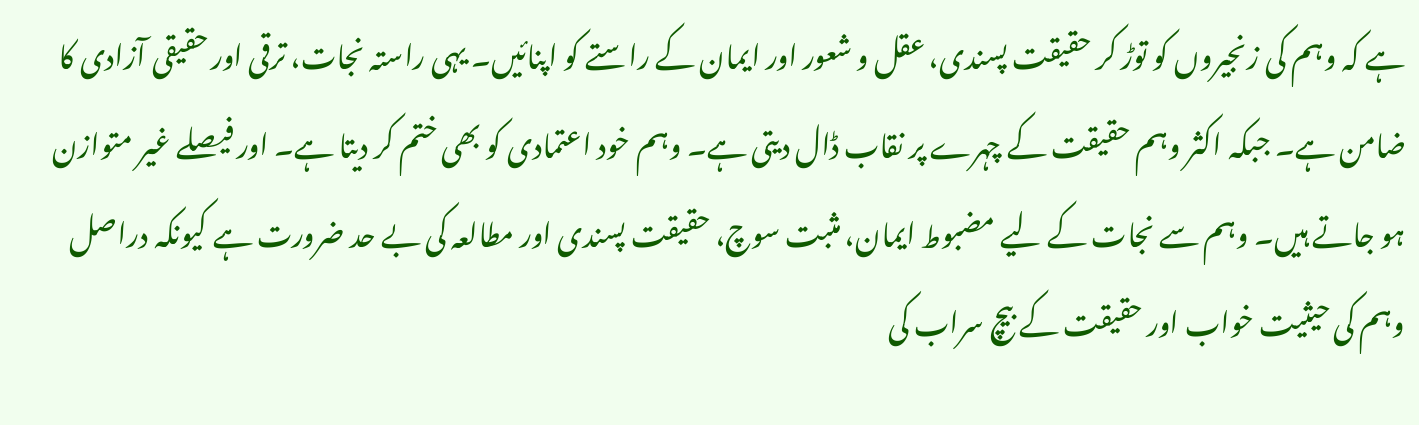ہے کہ وہم کی زنجیروں کو توڑ کر حقیقت پسندی، عقل و شعور اور ایمان کے راستے کو اپنائیں۔ یہی راستہ نجات، ترقی اور حقیقی آزادی کا ضامن ہے۔ جبکہ اکثر وہم حقیقت کے چہرے پر نقاب ڈال دیتی ہے۔ وہم خود اعتمادی کو بھی ختم کر دیتا ہے۔ اور فیصلے غیر متوازن ہو جاتے ہیں۔ وہم سے نجات کے لیے مضبوط ایمان، مثبت سوچ، حقیقت پسندی اور مطالعہ کی بے حد ضرورت ہے کیونکہ دراصل وہم کی حیثیت خواب اور حقیقت کے بیچ سراب کی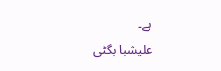ہے۔
علیشبا بگٹی